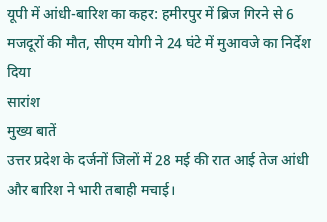यूपी में आंधी-बारिश का कहर: हमीरपुर में ब्रिज गिरने से 6 मजदूरों की मौत, सीएम योगी ने 24 घंटे में मुआवजे का निर्देश दिया
सारांश
मुख्य बातें
उत्तर प्रदेश के दर्जनों जिलों में 28 मई की रात आई तेज आंधी और बारिश ने भारी तबाही मचाई।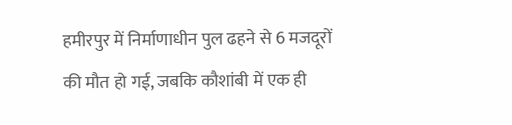हमीरपुर में निर्माणाधीन पुल ढहने से 6 मजदूरों की मौत हो गई, जबकि कौशांबी में एक ही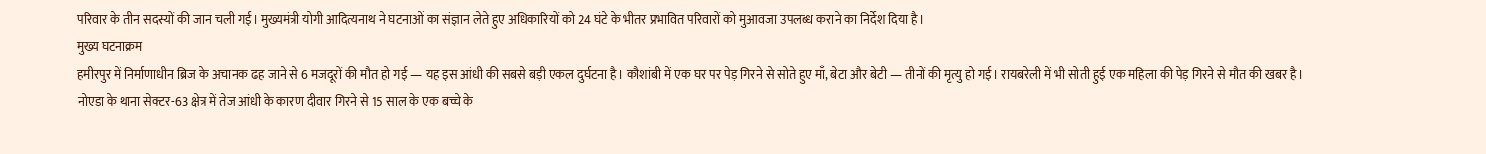परिवार के तीन सदस्यों की जान चली गई। मुख्यमंत्री योगी आदित्यनाथ ने घटनाओं का संज्ञान लेते हुए अधिकारियों को 24 घंटे के भीतर प्रभावित परिवारों को मुआवजा उपलब्ध कराने का निर्देश दिया है।
मुख्य घटनाक्रम
हमीरपुर में निर्माणाधीन ब्रिज के अचानक ढह जाने से 6 मजदूरों की मौत हो गई — यह इस आंधी की सबसे बड़ी एकल दुर्घटना है। कौशांबी में एक घर पर पेड़ गिरने से सोते हुए माँ, बेटा और बेटी — तीनों की मृत्यु हो गई। रायबरेली में भी सोती हुई एक महिला की पेड़ गिरने से मौत की खबर है।
नोएडा के थाना सेक्टर-63 क्षेत्र में तेज आंधी के कारण दीवार गिरने से 15 साल के एक बच्चे के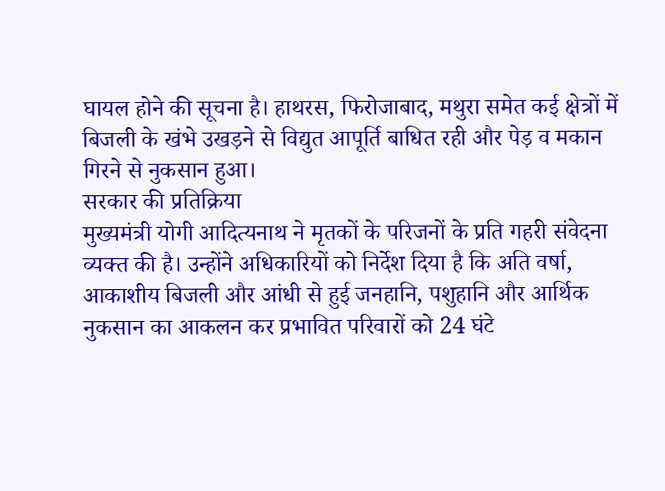घायल होने की सूचना है। हाथरस, फिरोजाबाद, मथुरा समेत कई क्षेत्रों में बिजली के खंभे उखड़ने से विद्युत आपूर्ति बाधित रही और पेड़ व मकान गिरने से नुकसान हुआ।
सरकार की प्रतिक्रिया
मुख्यमंत्री योगी आदित्यनाथ ने मृतकों के परिजनों के प्रति गहरी संवेदना व्यक्त की है। उन्होंने अधिकारियों को निर्देश दिया है कि अति वर्षा, आकाशीय बिजली और आंधी से हुई जनहानि, पशुहानि और आर्थिक नुकसान का आकलन कर प्रभावित परिवारों को 24 घंटे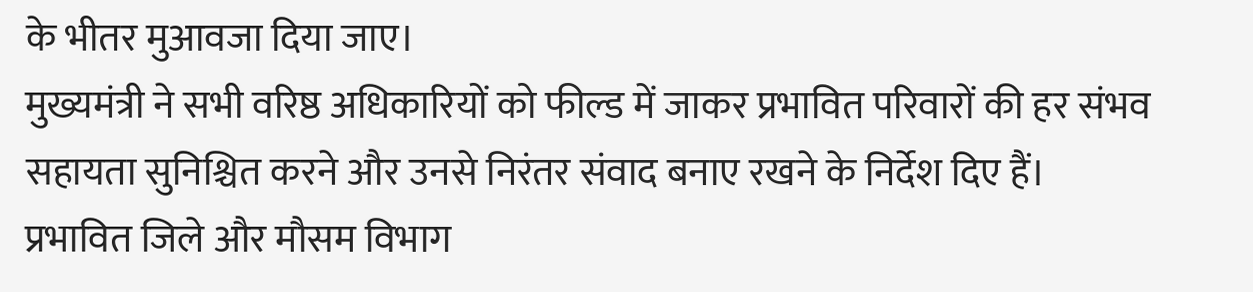के भीतर मुआवजा दिया जाए।
मुख्यमंत्री ने सभी वरिष्ठ अधिकारियों को फील्ड में जाकर प्रभावित परिवारों की हर संभव सहायता सुनिश्चित करने और उनसे निरंतर संवाद बनाए रखने के निर्देश दिए हैं।
प्रभावित जिले और मौसम विभाग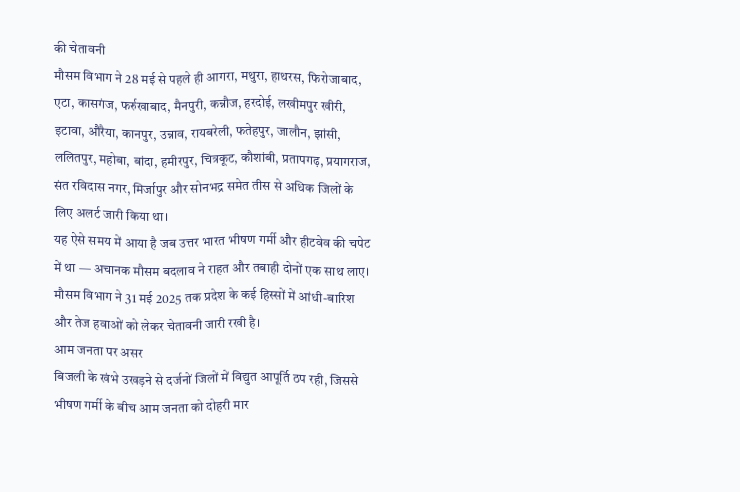की चेतावनी
मौसम विभाग ने 28 मई से पहले ही आगरा, मथुरा, हाथरस, फिरोजाबाद, एटा, कासगंज, फर्रुखाबाद, मैनपुरी, कन्नौज, हरदोई, लखीमपुर खीरी, इटावा, औरैया, कानपुर, उन्नाव, रायबरेली, फतेहपुर, जालौन, झांसी, ललितपुर, महोबा, बांदा, हमीरपुर, चित्रकूट, कौशांबी, प्रतापगढ़, प्रयागराज, संत रविदास नगर, मिर्जापुर और सोनभद्र समेत तीस से अधिक जिलों के लिए अलर्ट जारी किया था।
यह ऐसे समय में आया है जब उत्तर भारत भीषण गर्मी और हीटवेव की चपेट में था — अचानक मौसम बदलाव ने राहत और तबाही दोनों एक साथ लाए। मौसम विभाग ने 31 मई 2025 तक प्रदेश के कई हिस्सों में आंधी-बारिश और तेज हवाओं को लेकर चेतावनी जारी रखी है।
आम जनता पर असर
बिजली के खंभे उखड़ने से दर्जनों जिलों में विद्युत आपूर्ति ठप रही, जिससे भीषण गर्मी के बीच आम जनता को दोहरी मार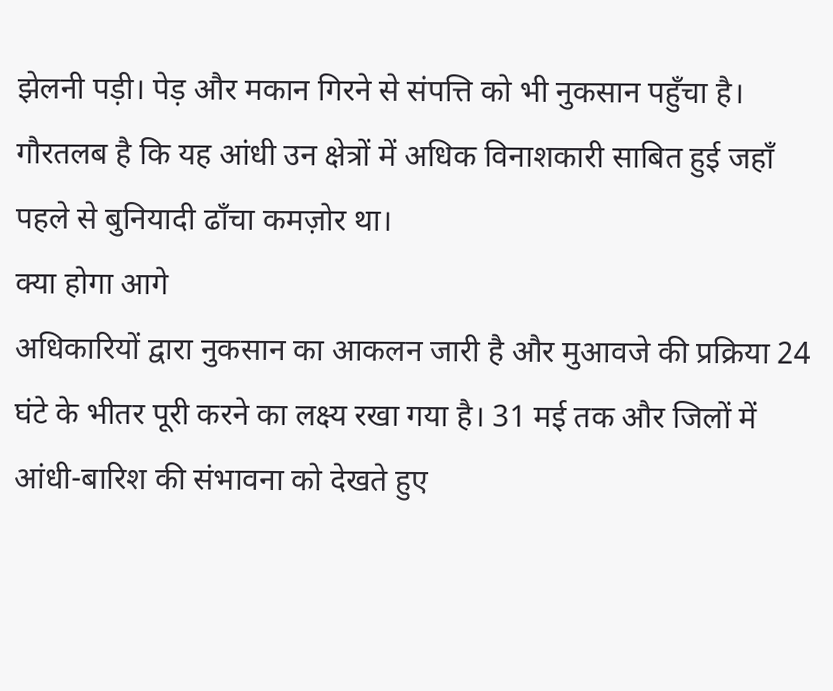झेलनी पड़ी। पेड़ और मकान गिरने से संपत्ति को भी नुकसान पहुँचा है। गौरतलब है कि यह आंधी उन क्षेत्रों में अधिक विनाशकारी साबित हुई जहाँ पहले से बुनियादी ढाँचा कमज़ोर था।
क्या होगा आगे
अधिकारियों द्वारा नुकसान का आकलन जारी है और मुआवजे की प्रक्रिया 24 घंटे के भीतर पूरी करने का लक्ष्य रखा गया है। 31 मई तक और जिलों में आंधी-बारिश की संभावना को देखते हुए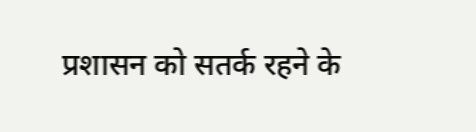प्रशासन को सतर्क रहने के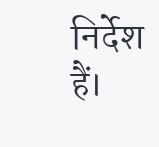निर्देश हैं।